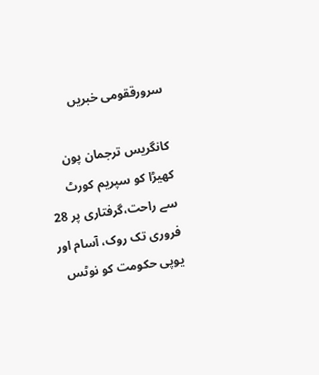سرورققومی خبریں

کانگریس ترجمان پون کھیڑا کو سپریم کورٹ سے راحت،گرفتاری پر 28 فروری تک روک، آسام اور یوپی حکومت کو نوٹس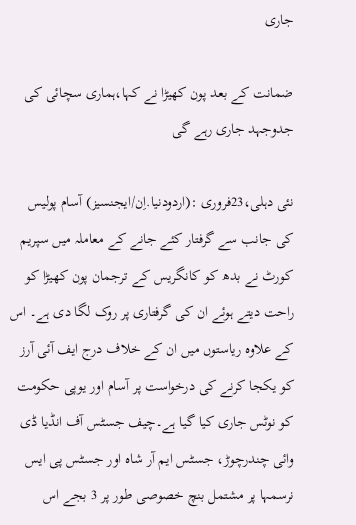جاری

ضمانت کے بعد پون کھیڑا نے کہا،ہماری سچائی کی جدوجہد جاری رہے گی

نئی دہلی،23فروری :(اردودنیا.اِن/ایجنسیز) آسام پولیس کی جانب سے گرفتار کئے جانے کے معاملہ میں سپریم کورٹ نے بدھ کو کانگریس کے ترجمان پون کھیڑا کو راحت دیتے ہوئے ان کی گرفتاری پر روک لگا دی ہے۔ اس کے علاوہ ریاستوں میں ان کے خلاف درج ایف آئی آرز کو یکجا کرنے کی درخواست پر آسام اور یوپی حکومت کو نوٹس جاری کیا گیا ہے۔چیف جسٹس آف انڈیا ڈی وائی چندرچوڑ، جسٹس ایم آر شاہ اور جسٹس پی ایس نرسمہا پر مشتمل بنچ خصوصی طور پر 3 بجے اس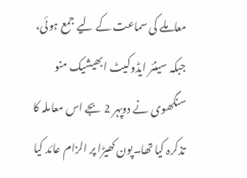معاملے کی سماعت کے لیے جمع ہوئی، جبکہ سینئر ایڈوکیٹ ابھیشیک منو سنگھوی نے دوپہر 2 بجے اس معاملہ کا تذکرہ کیا تھا۔پون کھیڑا پر الزام عائد کیا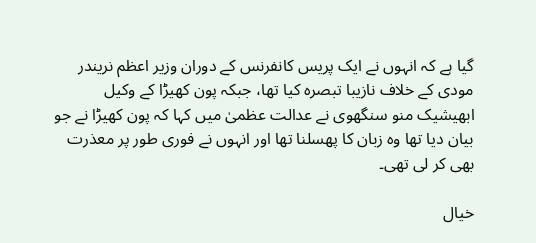گیا ہے کہ انہوں نے ایک پریس کانفرنس کے دوران وزیر اعظم نریندر مودی کے خلاف نازیبا تبصرہ کیا تھا، جبکہ پون کھیڑا کے وکیل ابھیشیک منو سنگھوی نے عدالت عظمیٰ میں کہا کہ پون کھیڑا نے جو بیان دیا تھا وہ زبان کا پھسلنا تھا اور انہوں نے فوری طور پر معذرت بھی کر لی تھی۔

خیال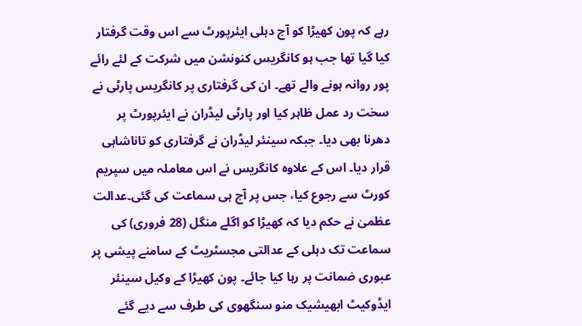رہے کہ پون کھیڑا کو آج دہلی ایئرپورٹ سے اس وقت گرفتار کیا گیا تھا جب ہو کانگریس کنونشن میں شرکت کے لئے رائے پور روانہ ہونے والے تھے۔ ان کی گرفتاری پر کانگریس پارٹی نے سخت رد عمل ظاہر کیا اور پارٹی لیڈران نے ایئرپورٹ پر دھرنا بھی دیا۔ جبکہ سینئر لیڈران نے گرفتاری کو تاناشاہی قرار دیا۔ اس کے علاوہ کانگریس نے اس معاملہ میں سپریم کورٹ سے رجوع کیا، جس پر آج ہی سماعت کی گئی۔عدالت عظمیٰ نے حکم دیا کہ کھیڑا کو اگلے منگل (28 فروری) کی سماعت تک دہلی کے عدالتی مجسٹریٹ کے سامنے پیشی پر عبوری ضمانت پر رہا کیا جائے۔ پون کھیڑا کے وکیل سینئر ایڈوکیٹ ابھیشیک منو سنگھوی کی طرف سے دیے گئے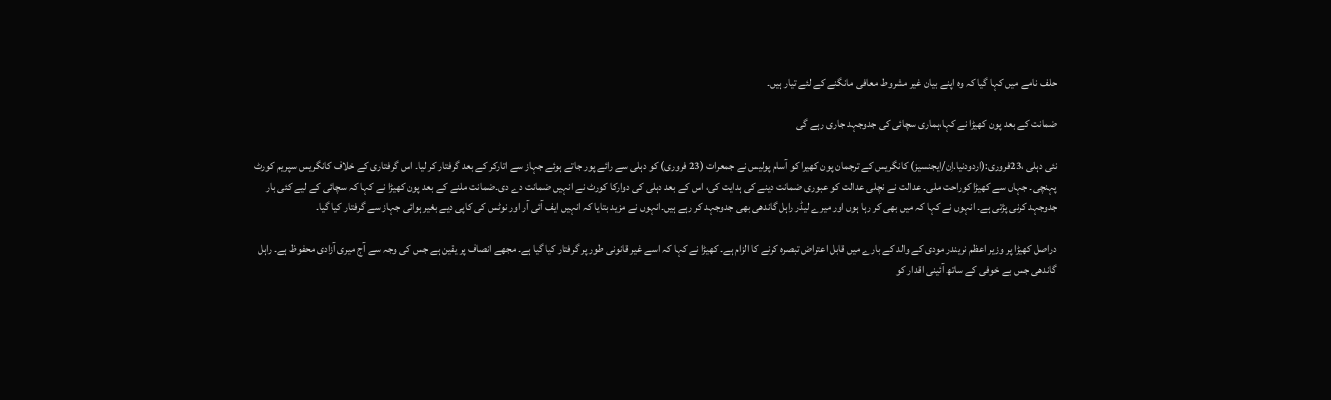حلف نامے میں کہا گیا کہ وہ اپنے بیان غیر مشروط معافی مانگنے کے لئے تیار ہیں۔

ضمانت کے بعد پون کھیڑا نے کہا،ہماری سچائی کی جدوجہد جاری رہے گی

نئی دہلی ،23فروری:(اردودنیا.اِن/ایجنسیز) کانگریس کے ترجمان پون کھیرا کو آسام پولیس نے جمعرات (23 فروری) کو دہلی سے رائے پور جاتے ہوئے جہاز سے اتارکر کے بعد گرفتار کر لیا۔ اس گرفتاری کے خلاف کانگریس سپریم کورٹ پہنچی۔ جہاں سے کھیڑا کوراحت ملی۔ عدالت نے نچلی عدالت کو عبوری ضمانت دینے کی ہدایت کی، اس کے بعد دہلی کی دوارکا کورٹ نے انہیں ضمانت دے دی۔ضمانت ملنے کے بعد پون کھیڑا نے کہا کہ سچائی کے لیے کئی بار جدوجہد کرنی پڑتی ہے۔ انہوں نے کہا کہ میں بھی کر رہا ہوں اور میرے لیڈر راہل گاندھی بھی جدوجہد کر رہے ہیں۔انہوں نے مزید بتایا کہ انہیں ایف آئی آر اور نوٹس کی کاپی دیے بغیر ہوائی جہاز سے گرفتار کیا گیا۔

دراصل کھیڑا پر وزیر اعظم نریندر مودی کے والد کے بارے میں قابل اعتراض تبصرہ کرنے کا الزام ہے۔ کھیڑا نے کہا کہ اسے غیر قانونی طور پر گرفتار کیا گیا ہے۔ مجھے انصاف پر یقین ہے جس کی وجہ سے آج میری آزادی محفوظ ہے۔ راہل گاندھی جس بے خوفی کے ساتھ آئینی اقدار کو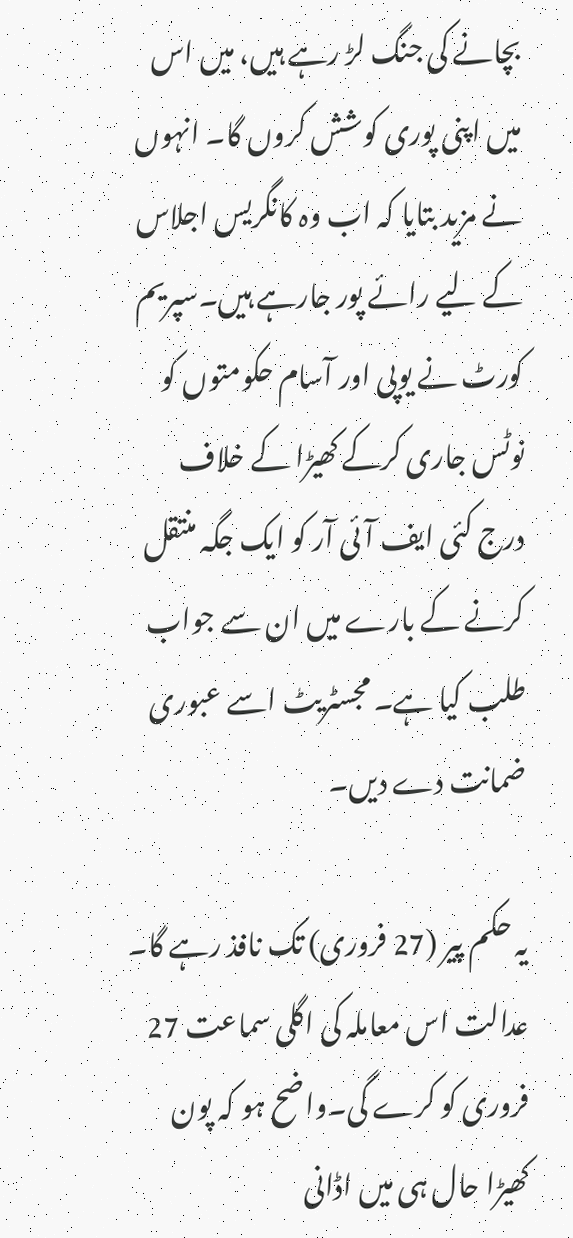بچانے کی جنگ لڑ رہے ہیں، میں اس میں اپنی پوری کوشش کروں گا۔ انہوں نے مزید بتایا کہ اب وہ کانگریس اجلاس کے لیے رائے پور جارہے ہیں۔سپریم کورٹ نے یوپی اور آسام حکومتوں کو نوٹس جاری کرکے کھیڑا کے خلاف درج کئی ایف آئی آر کو ایک جگہ منتقل کرنے کے بارے میں ان سے جواب طلب کیا ہے۔ مجسٹریٹ اسے عبوری ضمانت دے دیں۔

یہ حکم پیر (27 فروری) تک نافذ رہے گا۔ عدالت اس معاملہ کی اگلی سماعت 27 فروری کو کرے گی۔واضح ہو کہ پون کھیڑا حال ہی میں اڈانی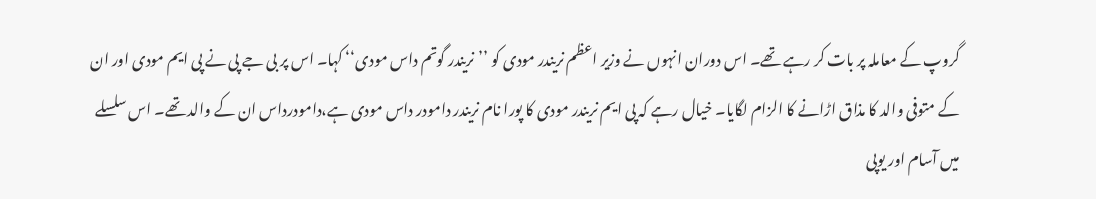گروپ کے معاملہ پر بات کر رہے تھے۔ اس دوران انہوں نے وزیر اعظم نریندر مودی کو ’’نریندر گوتم داس مودی‘‘ کہا۔ اس پر بی جے پی نے پی ایم مودی اور ان کے متوفی والد کا مذاق اڑانے کا الزام لگایا۔ خیال رہے کہ پی ایم نریندر مودی کا پورا نام نریندر دامودر داس مودی ہے،دامودرداس ان کے والد تھے۔ اس سلسلے میں آسام اور یوپی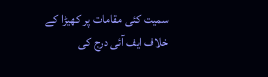سمیت کئی مقامات پر کھیڑا کے خلاف ایف آئی درج کی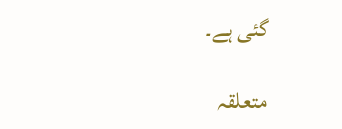گئی ہے۔

متعلقہ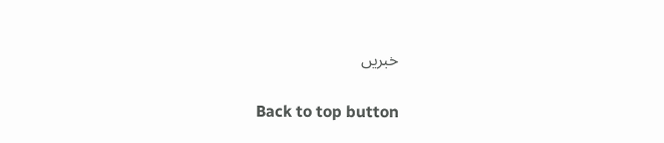خبریں

Back to top button